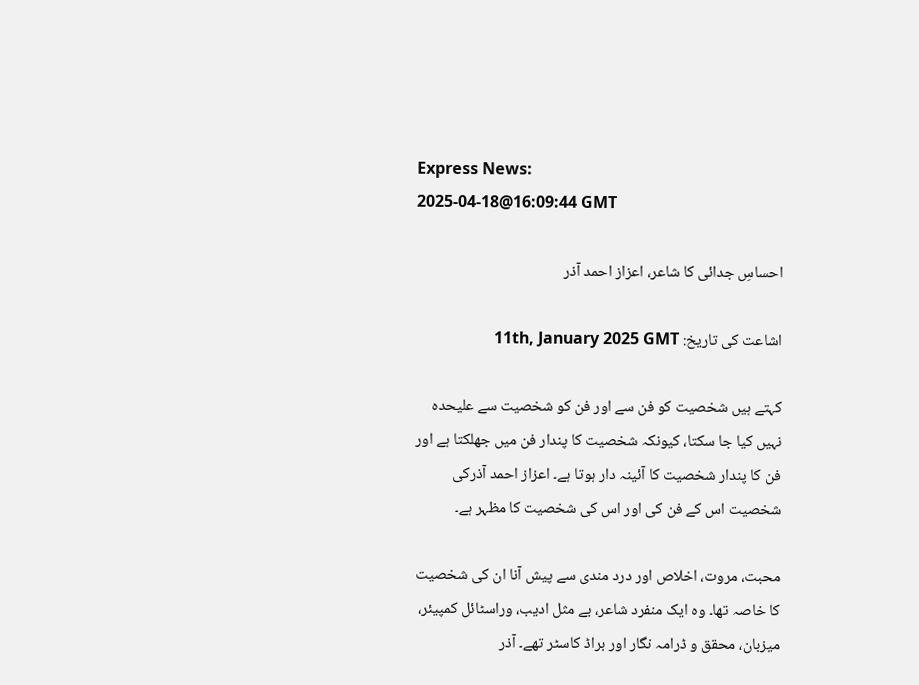Express News:
2025-04-18@16:09:44 GMT

احساسِ جدائی کا شاعر، اعزاز احمد آذر

اشاعت کی تاریخ: 11th, January 2025 GMT

کہتے ہیں شخصیت کو فن سے اور فن کو شخصیت سے علیحدہ نہیں کیا جا سکتا، کیونکہ شخصیت کا پندار فن میں جھلکتا ہے اور فن کا پندار شخصیت کا آئینہ دار ہوتا ہے۔ اعزاز احمد آذرکی شخصیت اس کے فن کی اور اس کی شخصیت کا مظہر ہے۔

محبت، مروت، اخلاص اور درد مندی سے پیش آنا ان کی شخصیت کا خاصہ تھا۔ وہ ایک منفرد شاعر، بے مثل ادیب، وراسٹائل کمپیئر، میزبان، محقق و ڈرامہ نگار اور براڈ کاسٹر تھے۔ آذر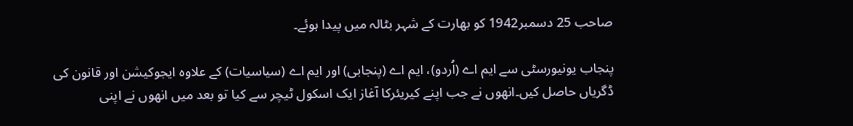صاحب 25 دسمبر1942 کو بھارت کے شہر بٹالہ میں پیدا ہوئے۔

پنجاب یونیورسٹی سے ایم اے (اُردو)، ایم اے (پنجابی) اور ایم اے (سیاسیات) کے علاوہ ایجوکیشن اور قانون کی ڈگریاں حاصل کیں۔انھوں نے جب اپنے کیریئرکا آغاز ایک اسکول ٹیچر سے کیا تو بعد میں انھوں نے اپنی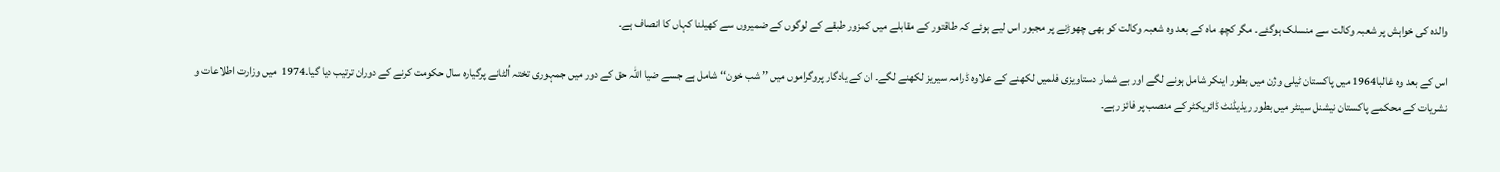والدہ کی خواہش پر شعبہ وکالت سے منسلک ہوگئے۔ مگر کچھ ماہ کے بعد وہ شعبہ وکالت کو بھی چھوڑنے پر مجبور اس لیے ہوئے کہ طاقتور کے مقابلے میں کمزور طبقے کے لوگوں کے ضمیروں سے کھیلنا کہاں کا انصاف ہے۔

اس کے بعد وہ غالبا1964 میں پاکستان ٹیلی وژن میں بطور اینکر شامل ہونے لگے اور بے شمار دستاویزی فلمیں لکھنے کے علاوہ ڈرامہ سیریز لکھنے لگے۔ ان کے یادگار پروگراموں میں ’’ شب خون‘‘ شامل ہے جسے ضیا اللہ حق کے دور میں جمہوری تختہ اُلٹانے پرگیارہ سال حکومت کرنے کے دوران ترتیب دیا گیا۔1974  میں وزارت اطلاعات و نشریات کے محکمے پاکستان نیشنل سینٹر میں بطور ریذیڈنٹ ڈائریکٹر کے منصب پر فائز رہے۔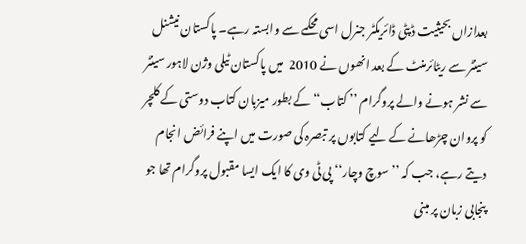بعدازاں بحیثیت ڈپٹی ڈائریکٹر جنرل اسی محکمے سے وابستہ رہے۔ پاکستان نیشنل سینٹر سے ریٹائرمنٹ کے بعد انھوں نے 2010  میں پاکستان ٹیلی وژن لاہور سینٹر سے نشر ہونے والے پروگرام ’’ کتاب‘‘ کے بطور میزبان کتاب دوستی کے کلچر کو پروان چڑھانے کے لیے کتابوں پر تبصرہ کی صورت میں اپنے فرائض انجام دیتے رہے، جب کہ ’’ سوچ وچار‘‘ پی ٹی وی کا ایک ایسا مقبول پروگرام تھا جو پنجابی زبان پر مبنی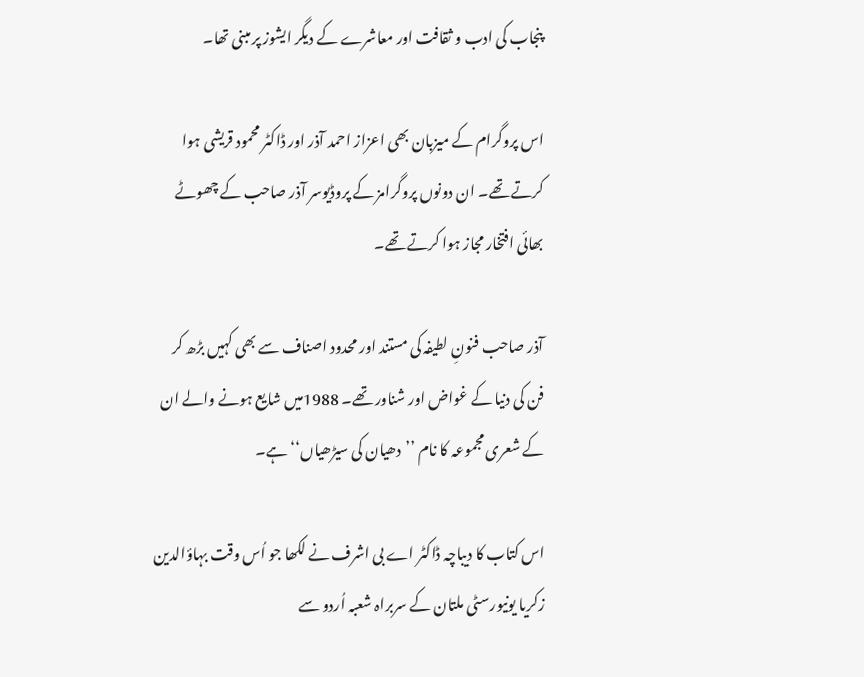پنجاب کی ادب و ثقافت اور معاشرے کے دیگر ایشوز پر مبنی تھا۔

اس پروگرام کے میزبان بھی اعزاز احمد آذر اور ڈاکٹر محمود قریشی ہوا کرتے تھے۔ ان دونوں پروگرامز کے پروڈیوسر آذر صاحب کے چھوٹے بھائی افتخار مجاز ہوا کرتے تھے۔

آذر صاحب فنونِ لطیفہ کی مستند اور محدود اصناف سے بھی کہیں بڑھ کر فن کی دنیا کے غواض اور شناور تھے۔ 1988میں شایع ہونے والے ان کے شعری مجموعہ کا نام ’’دھیان کی سیڑھیاں‘‘ ہے۔

اس کتاب کا دیباچہ ڈاکٹر اے بی اشرف نے لکھا جو اُس وقت بہاؤالدین زکریا یونیورسٹی ملتان کے سربراہ شعبہ اُردو سے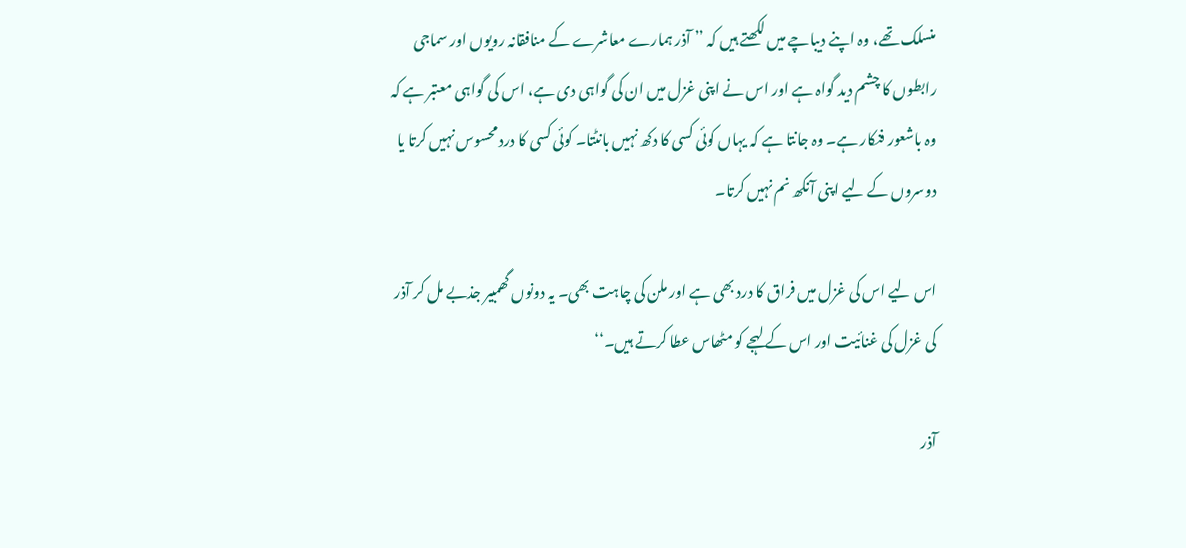منسلک تھے، وہ اپنے دیباچے میں لکھتے ہیں کہ ’’ آذر ہمارے معاشرے کے منافقانہ رویوں اور سماجی رابطوں کا چشم دید گواہ ہے اور اس نے اپنی غزل میں ان کی گواہی دی ہے، اس کی گواہی معتبر ہے کہ وہ باشعور فنکار ہے۔ وہ جانتا ہے کہ یہاں کوئی کسی کا دکھ نہیں بانٹتا۔ کوئی کسی کا درد محسوس نہیں کرتا یا دوسروں کے لیے اپنی آنکھ نم نہیں کرتا۔

اس لیے اس کی غزل میں فراق کا درد بھی ہے اور ملن کی چاہت بھی۔ یہ دونوں گھمبیر جذبے مل کر آذر کی غزل کی غنائیت اور اس کے لہجے کو مٹھاس عطا کرتے ہیں۔‘‘

آذر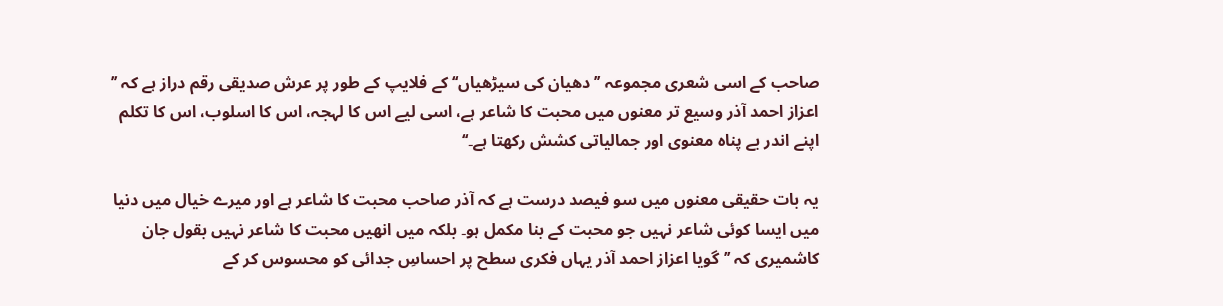صاحب کے اسی شعری مجموعہ ’’دھیان کی سیڑھیاں‘‘ کے فلایپ کے طور پر عرش صدیقی رقم دراز ہے کہ ’’ اعزاز احمد آذر وسیع تر معنوں میں محبت کا شاعر ہے، اسی لیے اس کا لہجہ، اس کا اسلوب، اس کا تکلم اپنے اندر بے پناہ معنوی اور جمالیاتی کشش رکھتا ہے۔‘‘

یہ بات حقیقی معنوں میں سو فیصد درست ہے کہ آذر صاحب محبت کا شاعر ہے اور میرے خیال میں دنیا میں ایسا کوئی شاعر نہیں جو محبت کے بنا مکمل ہو۔ بلکہ میں انھیں محبت کا شاعر نہیں بقول جان کاشمیری کہ ’’گویا اعزاز احمد آذر یہاں فکری سطح پر احساسِ جدائی کو محسوس کر کے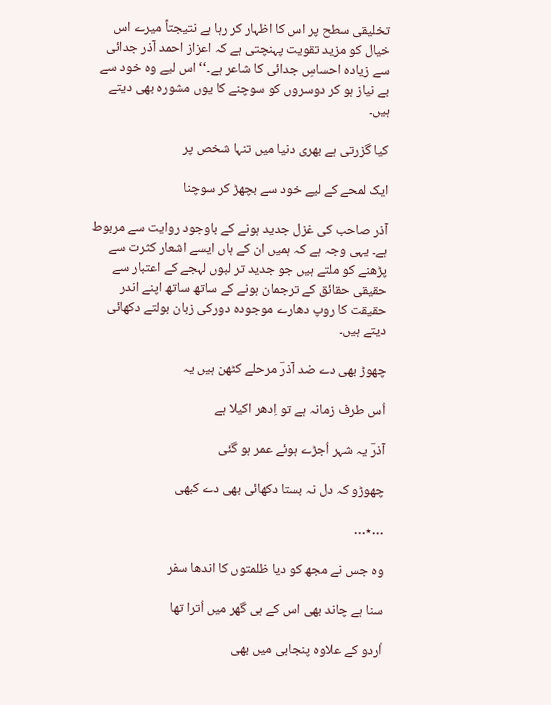تخلیقی سطح پر اس کا اظہار کر رہا ہے نتیجتاً میرے اس خیال کو مزید تقویت پہنچتی ہے کہ اعزاز احمد آذر جدائی سے زیادہ احساسِ جدائی کا شاعر ہے۔‘‘ اس لیے وہ خود سے بے نیاز ہو کر دوسروں کو سوچنے کا یوں مشورہ بھی دیتے ہیں۔

کیا گزرتی ہے بھری دنیا میں تنہا شخص پر

ایک لمحے کے لیے خود سے بچھڑ کر سوچنا

آذر صاحب کی غزل جدید ہونے کے باوجود روایت سے مربوط ہے۔ یہی وجہ ہے کہ ہمیں ان کے ہاں ایسے اشعار کثرت سے پڑھنے کو ملتے ہیں جو جدید تر لبوں لہجے کے اعتبار سے حقیقی حقائق کے ترجمان ہونے کے ساتھ ساتھ اپنے اندر حقیقت کا روپ دھارے موجودہ دورکی زبان بولتے دکھائی دیتے ہیں۔

چھوڑ بھی دے ضد آذرؔ مرحلے کٹھن ہیں یہ

اُس طرف زمانہ ہے تو اِدھر اکیلا ہے

آذرؔ یہ شہر اُجڑے ہوئے عمر ہو گئی

چھوڑو کہ دل نہ بستا دکھائی بھی دے کبھی

…٭…

وہ جس نے مجھ کو دیا ظلمتوں کا اندھا سفر

سنا ہے چاند بھی اس کے ہی گھر میں اُترا تھا

اُردو کے علاوہ پنجابی میں بھی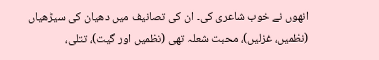انھوں نے خوب شاعری کی۔ ان کی تصانیف میں دھیان کی سیڑھیاں (نظمیں، غزلیں)، محبت شعلہ تھی (نظمیں اور گیت)، تتلی،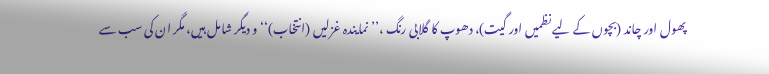پھول اور چاند (بچوں کے لیے نظمیں اور گیت)، دھوپ کا گلابی رنگ ،’’ نمایندہ غزلیں (انتخاب)‘‘ و دیگر شامل ہیں، مگر ان کی سب سے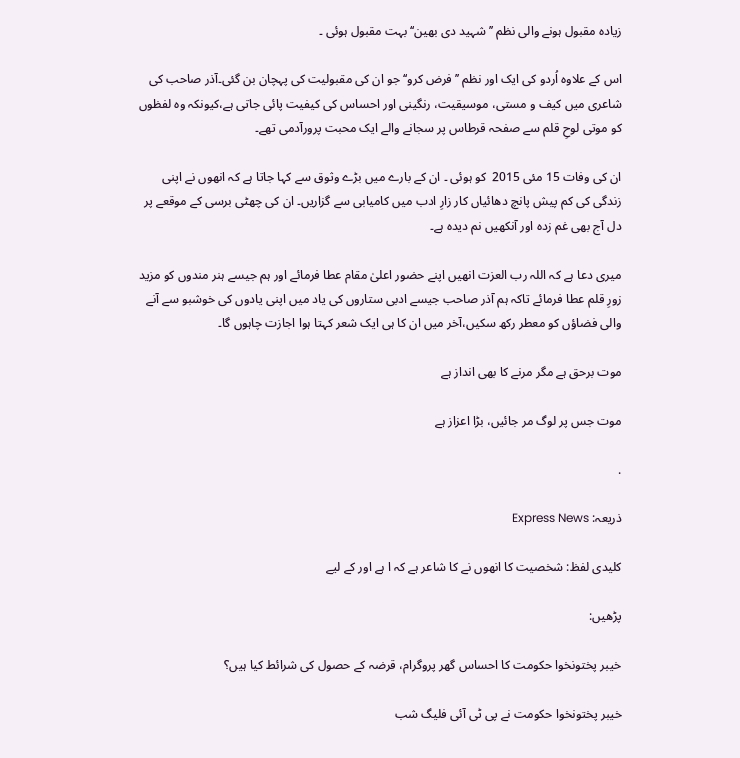زیادہ مقبول ہونے والی نظم ’’ شہید دی بھین‘‘ بہت مقبول ہوئی ۔

اس کے علاوہ اُردو کی ایک اور نظم ’’ فرض کرو‘‘ جو ان کی مقبولیت کی پہچان بن گئی۔آذر صاحب کی شاعری میں کیف و مستی، موسیقیت، رنگینی اور احساس کی کیفیت پائی جاتی ہے،کیونکہ وہ لفظوں کو موتی لوحِ قلم سے صفحہ قرطاس پر سجانے والے ایک محبت پرورآدمی تھے۔

ان کی وفات 15 مئی 2015  کو ہوئی ۔ ان کے بارے میں بڑے وثوق سے کہا جاتا ہے کہ انھوں نے اپنی زندگی کی کم پیش پانچ دھائیاں کار زارِ ادب میں کامیابی سے گزاریں۔ ان کی چھٹی برسی کے موقعے پر دل آج بھی غم زدہ اور آنکھیں نم دیدہ ہے۔

میری دعا ہے کہ اللہ رب العزت انھیں اپنے حضور اعلیٰ مقام عطا فرمائے اور ہم جیسے ہنر مندوں کو مزید زورِ قلم عطا فرمائے تاکہ ہم آذر صاحب جیسے ادبی ستاروں کی یاد میں اپنی یادوں کی خوشبو سے آنے والی فضاؤں کو معطر رکھ سکیں،آخر میں ان کا ہی ایک شعر کہتا ہوا اجازت چاہوں گا۔

موت برحق ہے مگر مرنے کا بھی انداز ہے

موت جس پر لوگ مر جائیں، بڑا اعزاز ہے

.

ذریعہ: Express News

کلیدی لفظ: شخصیت کا انھوں نے کا شاعر ہے کہ ا ہے اور کے لیے

پڑھیں:

خیبر پختونخوا حکومت کا احساس گھر پروگرام، قرضہ کے حصول کی شرائط کیا ہیں؟

خیبر پختونخوا حکومت نے پی ٹی آئی فلیگ شب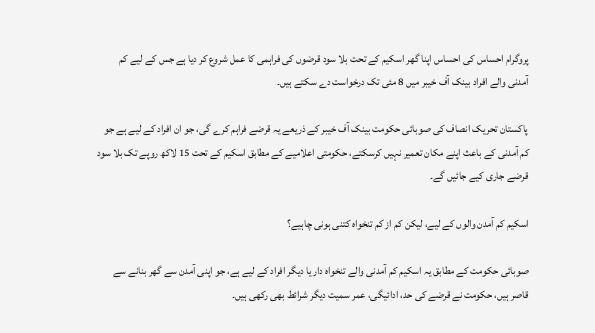پروگرام احساس کی احساس اپنا گھر اسکیم کے تحت بلا سود قرضوں کی فراہمی کا عمل شروع کر دیا ہے جس کے لیے کم آمدنی والے افراد بینک آف خیبر میں 8 مئی تک درخواست دے سکتے ہیں۔

پاکستان تحریک انصاف کی صوبائی حکومت بینک آف خیبر کے ذریعے یہ قرضے فراہم کرے گی، جو ان افراد کے لیے ہے جو کم آمدنی کے باعث اپنے مکان تعمیر نہیں کرسکتے، حکومتی اعلامیے کے مطابق اسکیم کے تحت 15 لاکھ روپے تک بلا سود قرضے جاری کیے جائیں گے۔

اسکیم کم آمدن والوں کے لیے، لیکن کم از کم تنخواہ کتنی ہونی چاہیے؟

صوبائی حکومت کے مطابق یہ اسکیم کم آمدنی والے تنخواہ دار یا دیگر افراد کے لیے ہے، جو اپنی آمدن سے گھر بنانے سے قاصر ہیں، حکومت نے قرضے کی حد، ادائیگی، عمر سمیت دیگر شرائط بھی رکھی ہیں۔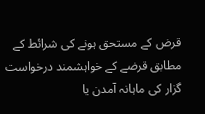قرض کے مستحق ہونے کی شرائط کے مطابق قرضے کے خواہشمند درخواست گزار کی ماہانہ آمدن یا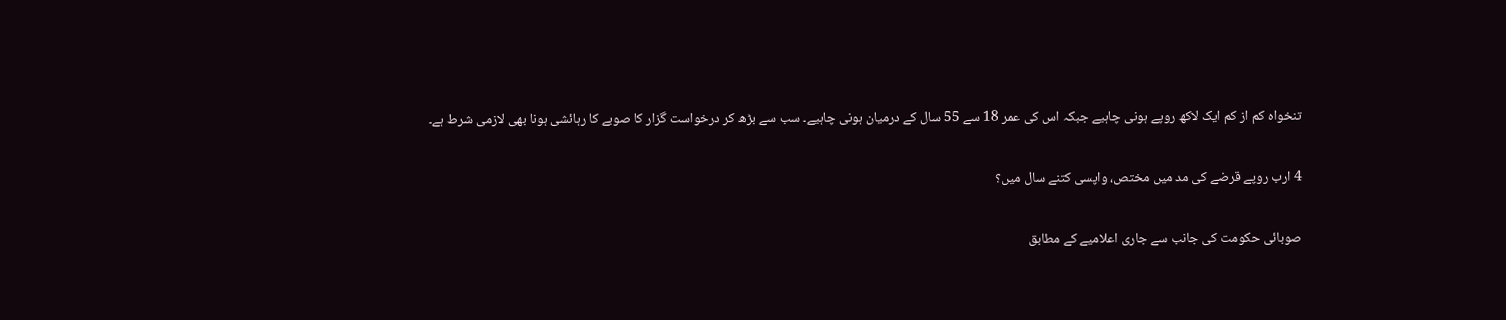تنخواہ کم از کم ایک لاکھ روپے ہونی چاہیے جبکہ اس کی عمر 18 سے 55 سال کے درمیان ہونی چاہیے۔ سب سے بڑھ کر درخواست گزار کا صوبے کا رہائشی ہونا بھی لازمی شرط ہے۔

4 ارب روپے قرضے کی مد میں مختص، واپسی کتنے سال میں؟

صوبائی حکومت کی جانب سے جاری اعلامیے کے مطابق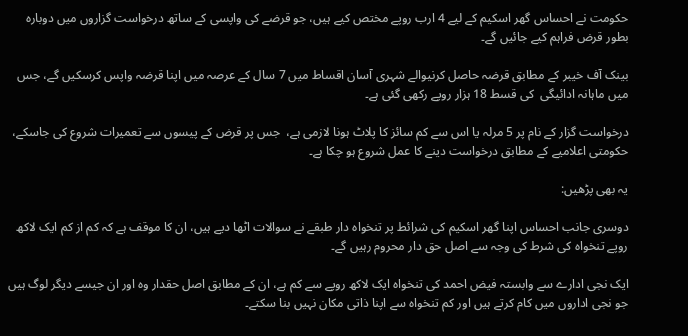حکومت نے احساس گھر اسکیم کے لیے 4 ارب روپے مختص کیے ہیں، جو قرضے کی واپسی کے ساتھ درخواست گزاروں میں دوبارہ بطور قرض فراہم کیے جائیں گے۔

بینک آف خیبر کے مطابق قرضہ حاصل کرنیوالے شہری آسان اقساط میں 7 سال کے عرصہ میں اپنا قرضہ واپس کرسکیں گے، جس میں ماہانہ ادائیگی  کی قسط 18 ہزار روپے رکھی گئی ہے۔

درخواست گزار کے نام پر 5 مرلہ یا اس سے کم سائز کا پلاٹ ہونا لازمی ہے،  جس پر قرض کے پیسوں سے تعمیرات شروع کی جاسکے، حکومتی اعلامیے کے مطابق درخواست دینے کا عمل شروع ہو چکا ہے۔

یہ بھی پڑھیں:

دوسری جانب احساس اپنا گھر اسکیم کی شرائط پر تنخواہ دار طبقے نے سوالات اٹھا دیے ہیں، ان کا موقف ہے کہ کم از کم ایک لاکھ روپے تنخواہ کی شرط کی وجہ سے اصل حق دار محروم رہیں گے۔

ایک نجی ادارے سے وابستہ فیض احمد کی تنخواہ ایک لاکھ روپے سے کم ہے، ان کے مطابق اصل حقدار وہ اور ان جیسے دیگر لوگ ہیں جو نجی اداروں میں کام کرتے ہیں اور کم تنخواہ سے اپنا ذاتی مکان نہیں بنا سکتے۔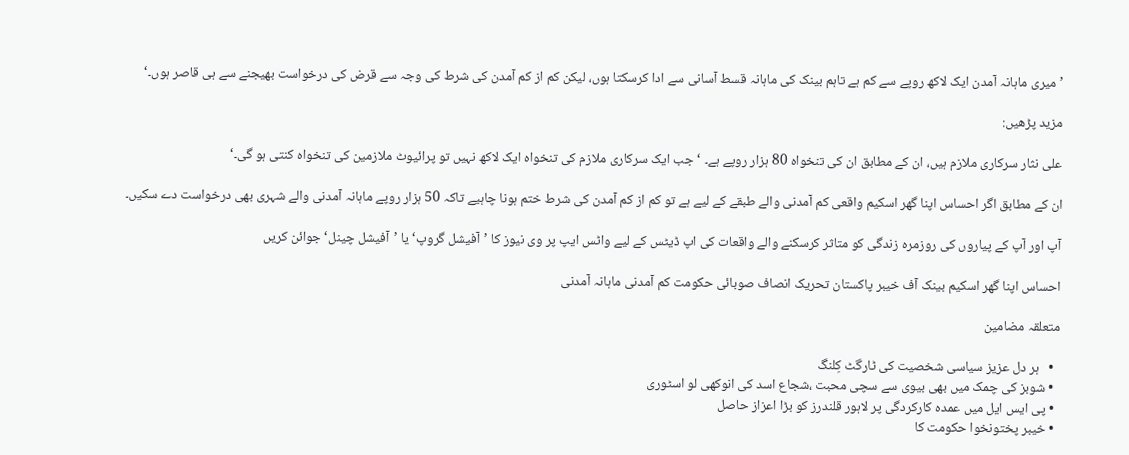’میری ماہانہ آمدن ایک لاکھ روپے سے کم ہے تاہم بینک کی ماہانہ قسط آسانی سے ادا کرسکتا ہوں، لیکن کم از کم آمدن کی شرط کی وجہ سے قرض کی درخواست بھیجنے سے ہی قاصر ہوں۔‘

مزید پڑھیں:

علی نثار سرکاری ملازم ہیں، ان کے مطابق ان کی تنخواہ 80 ہزار روپے ہے۔ ‘جب ایک سرکاری ملازم کی تنخواہ ایک لاکھ نہیں تو پرائیوٹ ملازمین کی تنخواہ کنتی ہو گی۔‘

ان کے مطابق اگر احساس اپنا گھر اسکیم واقعی کم آمدنی والے طبقے کے لیے ہے تو کم از کم آمدن کی شرط ختم ہونا چاہیے تاکہ 50 ہزار روپے ماہانہ آمدنی والے شہری بھی درخواست دے سکیں۔

آپ اور آپ کے پیاروں کی روزمرہ زندگی کو متاثر کرسکنے والے واقعات کی اپ ڈیٹس کے لیے واٹس ایپ پر وی نیوز کا ’آفیشل گروپ‘ یا ’آفیشل چینل‘ جوائن کریں

احساس اپنا گھر اسکیم بینک آف خیبر پاکستان تحریک انصاف صوبائی حکومت کم آمدنی ماہانہ آمدنی

متعلقہ مضامین

  •   ہر دل عزیز سیاسی شخصیت کی ٹارگٹ کِلنگ
  • شوبز کی چمک میں بھی بیوی سے سچی محبت ،شجاع اسد کی انوکھی لو اسٹوری
  • پی ایس ایل میں عمدہ کارکردگی پر لاہور قلندرز کو بڑا اعزاز حاصل
  • خیبر پختونخوا حکومت کا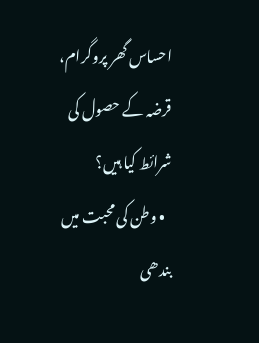احساس گھر پروگرام، قرضہ کے حصول کی شرائط کیا ہیں؟
  • وطن کی محبت میں بندھی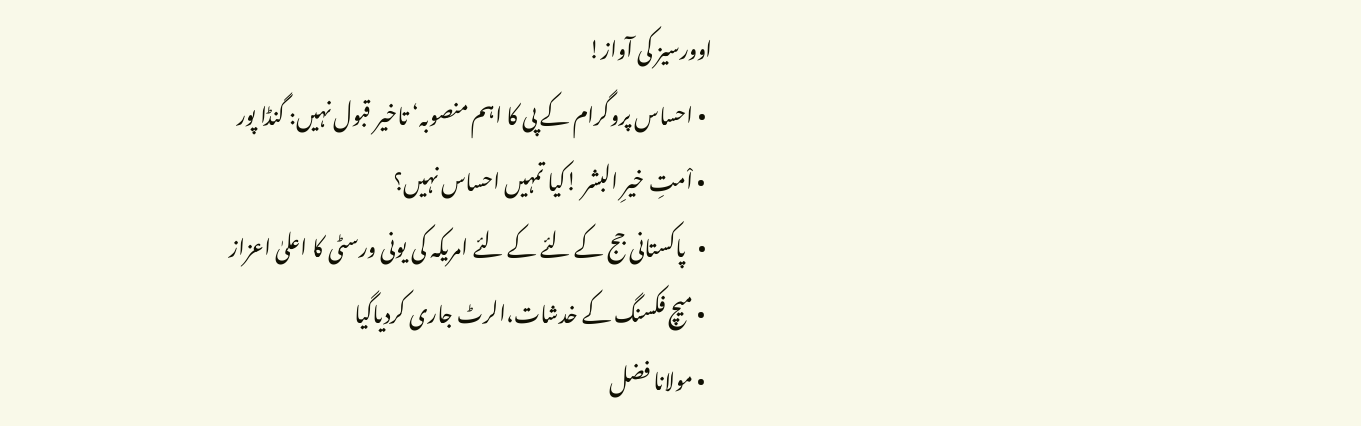اوورسیز کی آواز!
  • احساس پروگرام کے پی کا اہم منصوبہ‘ تاخیر قبول نہیں: گنڈا پور
  • اْمتِ خیرِ البشر !کیا تمہیں احساس نہیں؟
  •   پاکستانی جج کے لئے کے لئے امریکہ کی یونی ورسٹی کا اعلیٰ اعزاز
  • میچ فکسنگ کے خدشات،الرٹ جاری کردیاگیا
  • مولانا فضل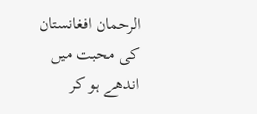الرحمان افغانستان کی محبت میں اندھے ہو کر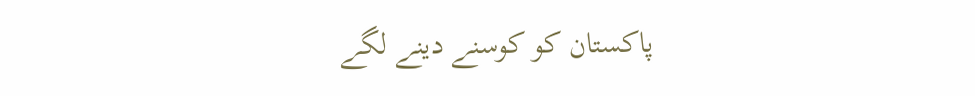پاکستان کو کوسنے دینے لگے